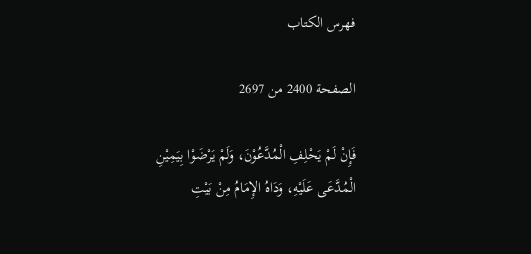فهرس الكتاب

الصفحة 2400 من 2697

فَإِنْ لَمْ يَحْلِفِ الْمُدَّعُوْنَ، وَلَمْ يَرْضَوْا بِيَمِيْنِ الْمُدَّعَى عَلَيْهِ، وَدَاهُ الإِمَامُ مِنْ بَيْتِ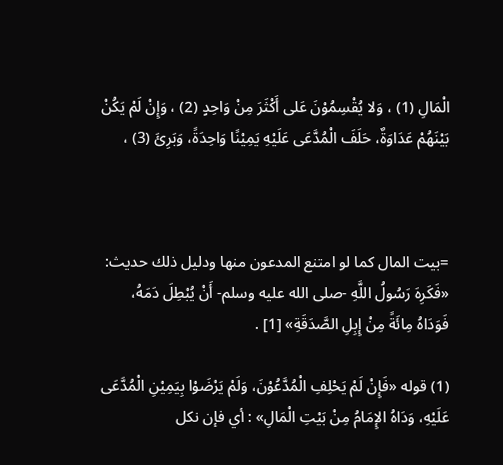الْمَالِ (1) ، وَلا يُقْسِمُوْنَ عَلى أَكْثَرَ مِنْ وَاحِدٍ (2) ، وَإِنْ لَمْ يَكُنْ بَيْنَهُمْ عَدَاوَةٌ، حَلَفَ الْمُدَّعَى عَلَيْهِ يَمِيْنًا وَاحِدَةً، وَبَرِئَ (3) ،



=بيت المال كما لو امتنع المدعون منها ودليل ذلك حديث: «فَكَرِهَ رَسُولُ اللَّهِ -صلى الله عليه وسلم- أَنْ يُبْطِلَ دَمَهُ، فَوَدَاهُ مِائَةً مِنْ إِبِلِ الصَّدَقَةِ» [1] .

(1) قوله «فَإِنْ لَمْ يَحْلِفِ الْمُدَّعُوْنَ، وَلَمْ يَرْضَوْا بِيَمِيْنِ الْمُدَّعَى عَلَيْهِ، وَدَاهُ الإِمَامُ مِنْ بَيْتِ الْمَالِ» : أي فإن نكل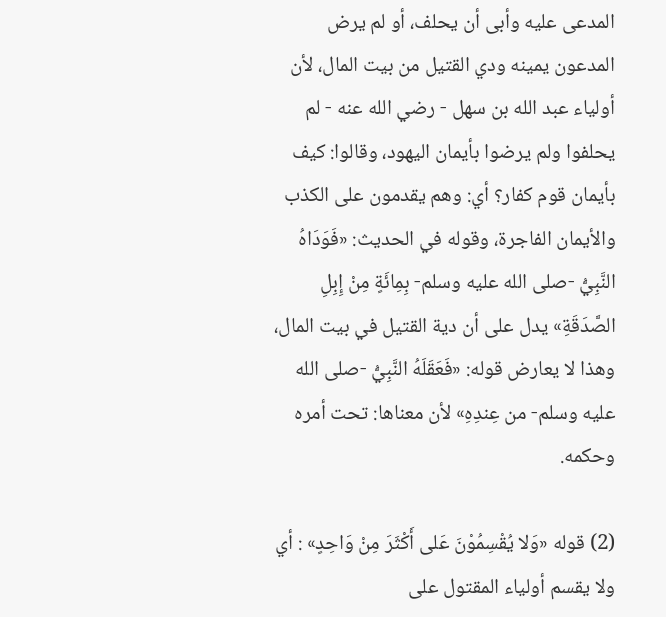المدعى عليه وأبى أن يحلف، أو لم يرض المدعون يمينه ودي القتيل من بيت المال، لأن أولياء عبد الله بن سهل - رضي الله عنه - لم يحلفوا ولم يرضوا بأيمان اليهود، وقالوا: كيف بأيمان قوم كفار؟ أي: وهم يقدمون على الكذب والأيمان الفاجرة، وقوله في الحديث: «فَوَدَاهُ النَّبِيُّ -صلى الله عليه وسلم- بِمِائَةٍ مِنْ إِبِلِ الصَّدَقَةِ» يدل على أن دية القتيل في بيت المال، وهذا لا يعارض قوله: «فَعَقَلَهُ النَّبِيُّ -صلى الله عليه وسلم- من عِندِهِ» لأن معناها: تحت أمره وحكمه.

(2) قوله «وَلا يُقْسِمُوْنَ عَلى أَكْثَرَ مِنْ وَاحِدٍ» : أي ولا يقسم أولياء المقتول على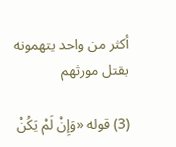أكثر من واحد يتهمونه بقتل مورثهم

(3) قوله «وَإِنْ لَمْ يَكُنْ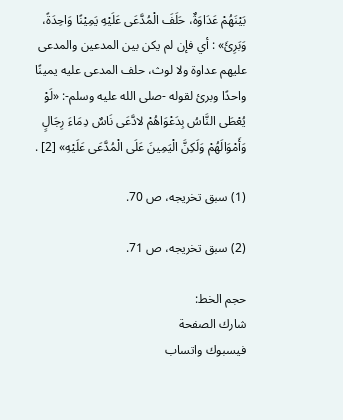بَيْنَهُمْ عَدَاوَةٌ، حَلَفَ الْمُدَّعَى عَلَيْهِ يَمِيْنًا وَاحِدَةً، وَبَرِئَ» : أي فإن لم يكن بين المدعين والمدعى عليهم عداوة ولا لوث، حلف المدعى عليه يمينًا واحدًا وبرئ لقوله -صلى الله عليه وسلم-: «لَوْ يُعْطَى النَّاسُ بِدَعْوَاهُمْ لادَّعَى نَاسٌ دِمَاءَ رِجَالٍ وَأَمْوَالَهُمْ وَلَكِنَّ الْيَمِينَ عَلَى الْمُدَّعَى عَلَيْهِ» [2] .

(1) سبق تخريجه، ص 70.

(2) سبق تخريجه، ص 71.

حجم الخط:
شارك الصفحة
فيسبوك واتساب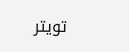تويتر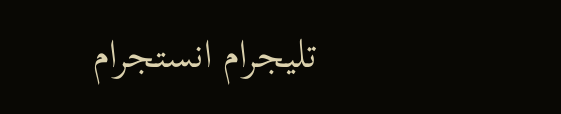تليجرام انستجرام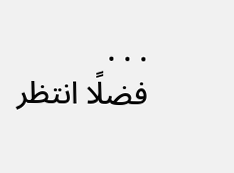. . .
فضلًا انتظر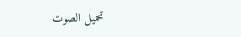تحميل الصوت